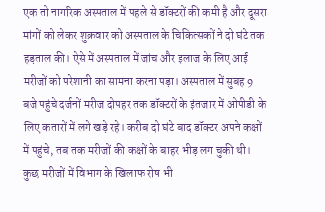एक तो नागरिक अस्पताल में पहले से डॉक्टरों की कमी है और दूसरा मांगों को लेकर शुक्रवार को अस्पताल के चिकित्सकों ने दो घंटे तक हड़ताल की। ऐसे में अस्पताल में जांच और इलाज के लिए आई मरीजों को परेशानी का सामना करना पड़ा। अस्पताल में सुबह 9 बजे पहुंचे दर्जनों मरीज दोपहर तक डॉक्टरों के इंतजार में ओपीडी के लिए कतारों में लगे खड़े रहे। करीब दो घंटे बाद डॉक्टर अपने कक्षों में पहुंचे, तब तक मरीजों की कक्षों के बाहर भीड़ लग चुकी थी। कुछ मरीजों में विभाग के खिलाफ रोष भी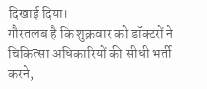दिखाई दिया।
गौरतलब है कि शुक्रवार को डॉक्टरों ने चिकित्सा अधिकारियों की सीधी भर्ती करने,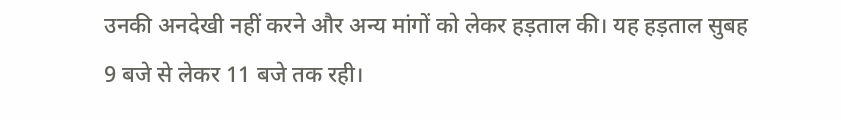उनकी अनदेखी नहीं करने और अन्य मांगों को लेकर हड़ताल की। यह हड़ताल सुबह 9 बजे से लेकर 11 बजे तक रही।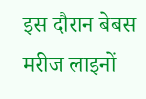इस दौरान बेबस मरीज लाइनों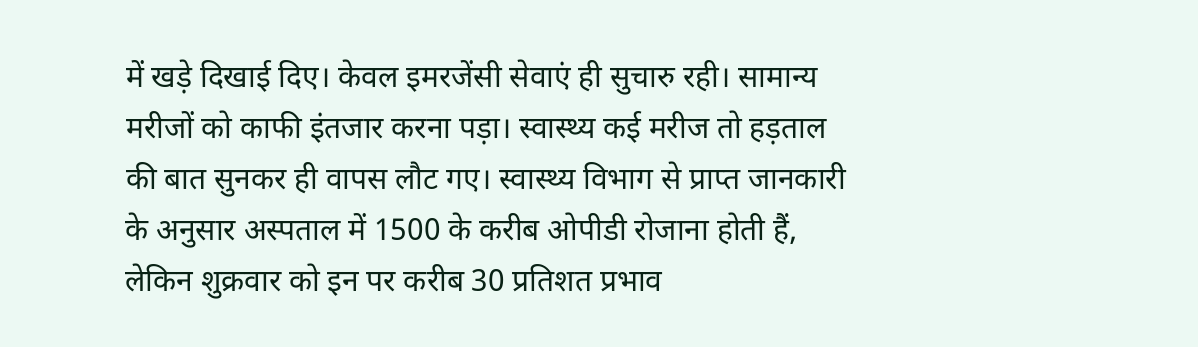में खड़े दिखाई दिए। केवल इमरजेंसी सेवाएं ही सुचारु रही। सामान्य मरीजों को काफी इंतजार करना पड़ा। स्वास्थ्य कई मरीज तो हड़ताल की बात सुनकर ही वापस लौट गए। स्वास्थ्य विभाग से प्राप्त जानकारी के अनुसार अस्पताल में 1500 के करीब ओपीडी रोजाना होती हैं, लेकिन शुक्रवार को इन पर करीब 30 प्रतिशत प्रभाव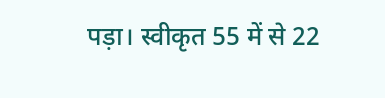पड़ा। स्वीकृत 55 में से 22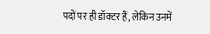पदों पर ही डॉक्टर हैं, लेकिन उनमें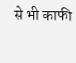से भी काफी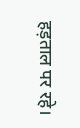हड़ताल पर रहे।